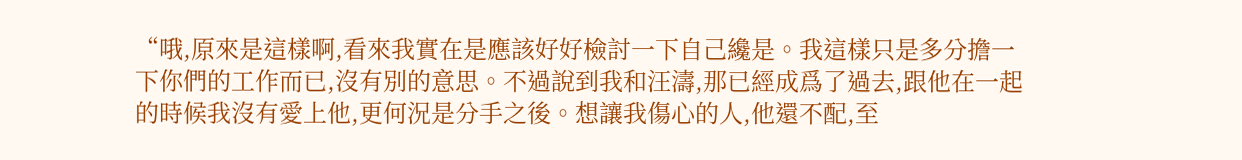“哦,原來是這樣啊,看來我實在是應該好好檢討一下自己纔是。我這樣只是多分擔一下你們的工作而已,沒有別的意思。不過說到我和汪濤,那已經成爲了過去,跟他在一起的時候我沒有愛上他,更何況是分手之後。想讓我傷心的人,他還不配,至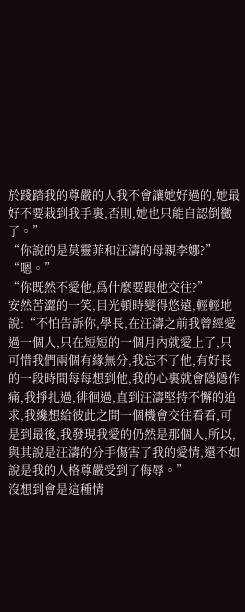於踐踏我的尊嚴的人我不會讓她好過的,她最好不要栽到我手裏,否則,她也只能自認倒黴了。”
“你說的是莫靈菲和汪濤的母親李娜?”
“嗯。”
“你既然不愛他,爲什麼要跟他交往?”
安然苦澀的一笑,目光頓時變得悠遠,輕輕地說:“不怕告訴你,學長,在汪濤之前我曾經愛過一個人,只在短短的一個月內就愛上了,只可惜我們兩個有緣無分,我忘不了他,有好長的一段時間每每想到他,我的心裏就會隱隱作痛,我掙扎過,徘徊過,直到汪濤堅持不懈的追求,我纔想給彼此之間一個機會交往看看,可是到最後,我發現我愛的仍然是那個人,所以,與其說是汪濤的分手傷害了我的愛情,還不如說是我的人格尊嚴受到了侮辱。”
沒想到會是這種情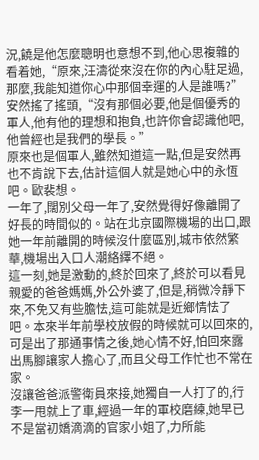況,饒是他怎麼聰明也意想不到,他心思複雜的看着她,“原來,汪濤從來沒在你的內心駐足過,那麼,我能知道你心中那個幸運的人是誰嗎?”
安然搖了搖頭,“沒有那個必要,他是個優秀的軍人,他有他的理想和抱負,也許你會認識他吧,他曾經也是我們的學長。”
原來也是個軍人,雖然知道這一點,但是安然再也不肯說下去,估計這個人就是她心中的永恆吧。歐裴想。
一年了,闊別父母一年了,安然覺得好像離開了好長的時間似的。站在北京國際機場的出口,跟她一年前離開的時候沒什麼區別,城市依然繁華,機場出入口人潮絡繹不絕。
這一刻,她是激動的,終於回來了,終於可以看見親愛的爸爸媽媽,外公外婆了,但是,稍微冷靜下來,不免又有些膽怯,這可能就是近鄉情怯了吧。本來半年前學校放假的時候就可以回來的,可是出了那通事情之後,她心情不好,怕回來露出馬腳讓家人擔心了,而且父母工作忙也不常在家。
沒讓爸爸派警衛員來接,她獨自一人打了的,行李一甩就上了車,經過一年的軍校磨練,她早已不是當初嬌滴滴的官家小姐了,力所能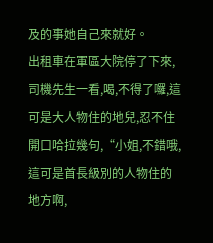及的事她自己來就好。
出租車在軍區大院停了下來,司機先生一看,喝,不得了囉,這可是大人物住的地兒,忍不住開口哈拉幾句,“小姐,不錯哦,這可是首長級別的人物住的地方啊,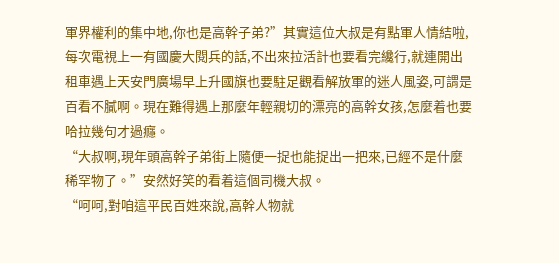軍界權利的集中地,你也是高幹子弟?”其實這位大叔是有點軍人情結啦,每次電視上一有國慶大閱兵的話,不出來拉活計也要看完纔行,就連開出租車遇上天安門廣場早上升國旗也要駐足觀看解放軍的迷人風姿,可謂是百看不膩啊。現在難得遇上那麼年輕親切的漂亮的高幹女孩,怎麼着也要哈拉幾句才過癮。
“大叔啊,現年頭高幹子弟街上隨便一捉也能捉出一把來,已經不是什麼稀罕物了。”安然好笑的看着這個司機大叔。
“呵呵,對咱這平民百姓來說,高幹人物就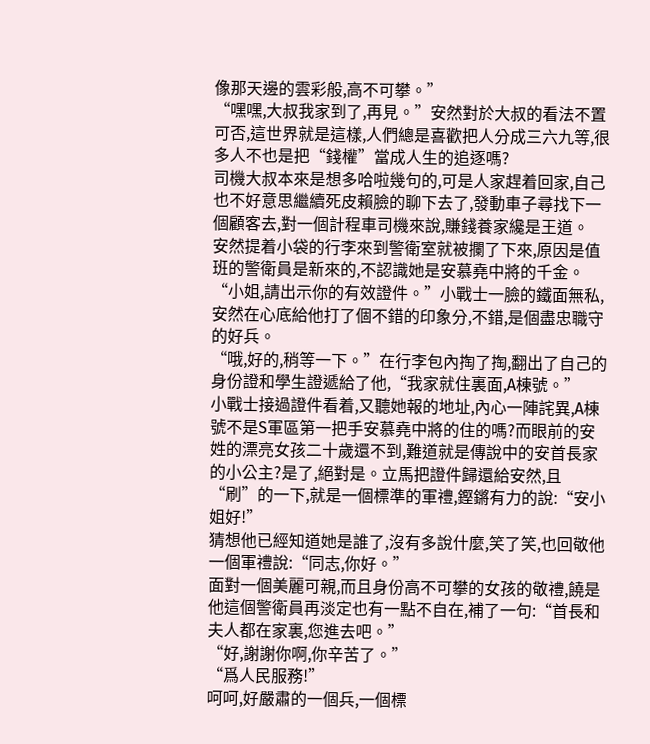像那天邊的雲彩般,高不可攀。”
“嘿嘿,大叔我家到了,再見。”安然對於大叔的看法不置可否,這世界就是這樣,人們總是喜歡把人分成三六九等,很多人不也是把“錢權”當成人生的追逐嗎?
司機大叔本來是想多哈啦幾句的,可是人家趕着回家,自己也不好意思繼續死皮賴臉的聊下去了,發動車子尋找下一個顧客去,對一個計程車司機來說,賺錢養家纔是王道。
安然提着小袋的行李來到警衛室就被攔了下來,原因是值班的警衛員是新來的,不認識她是安慕堯中將的千金。“小姐,請出示你的有效證件。”小戰士一臉的鐵面無私,安然在心底給他打了個不錯的印象分,不錯,是個盡忠職守的好兵。
“哦,好的,稍等一下。”在行李包內掏了掏,翻出了自己的身份證和學生證遞給了他,“我家就住裏面,A棟號。”
小戰士接過證件看着,又聽她報的地址,內心一陣詫異,A棟號不是S軍區第一把手安慕堯中將的住的嗎?而眼前的安姓的漂亮女孩二十歲還不到,難道就是傳說中的安首長家的小公主?是了,絕對是。立馬把證件歸還給安然,且“刷”的一下,就是一個標準的軍禮,鏗鏘有力的說:“安小姐好!”
猜想他已經知道她是誰了,沒有多說什麼,笑了笑,也回敬他一個軍禮說:“同志,你好。”
面對一個美麗可親,而且身份高不可攀的女孩的敬禮,饒是他這個警衛員再淡定也有一點不自在,補了一句:“首長和夫人都在家裏,您進去吧。”
“好,謝謝你啊,你辛苦了。”
“爲人民服務!”
呵呵,好嚴肅的一個兵,一個標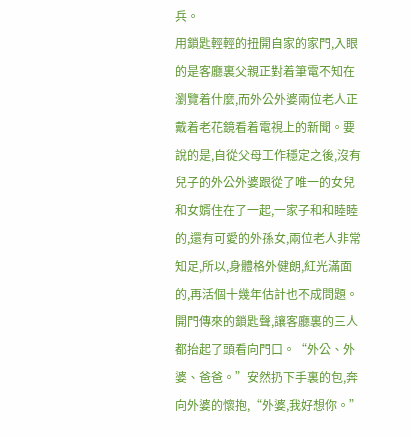兵。
用鎖匙輕輕的扭開自家的家門,入眼的是客廳裏父親正對着筆電不知在瀏覽着什麼,而外公外婆兩位老人正戴着老花鏡看着電視上的新聞。要說的是,自從父母工作穩定之後,沒有兒子的外公外婆跟從了唯一的女兒和女婿住在了一起,一家子和和睦睦的,還有可愛的外孫女,兩位老人非常知足,所以,身體格外健朗,紅光滿面的,再活個十幾年估計也不成問題。
開門傳來的鎖匙聲,讓客廳裏的三人都抬起了頭看向門口。“外公、外婆、爸爸。”安然扔下手裏的包,奔向外婆的懷抱,“外婆,我好想你。”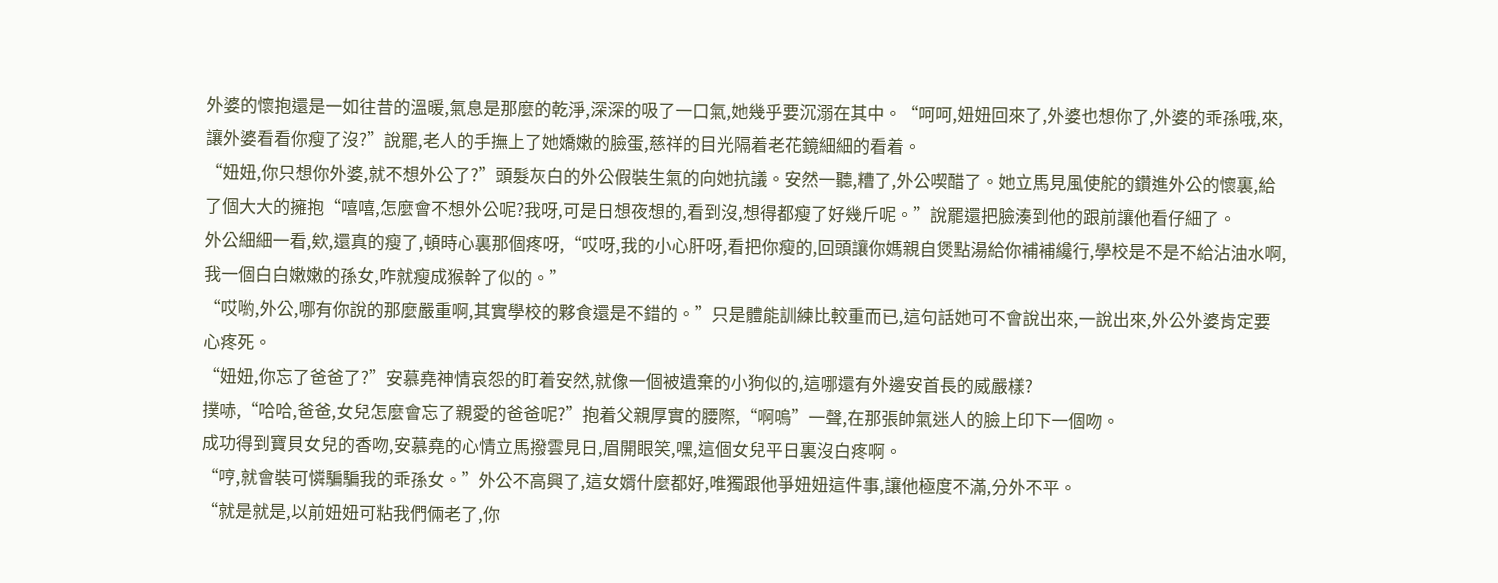外婆的懷抱還是一如往昔的溫暖,氣息是那麼的乾淨,深深的吸了一口氣,她幾乎要沉溺在其中。“呵呵,妞妞回來了,外婆也想你了,外婆的乖孫哦,來,讓外婆看看你瘦了沒?”說罷,老人的手撫上了她嬌嫩的臉蛋,慈祥的目光隔着老花鏡細細的看着。
“妞妞,你只想你外婆,就不想外公了?”頭髮灰白的外公假裝生氣的向她抗議。安然一聽,糟了,外公喫醋了。她立馬見風使舵的鑽進外公的懷裏,給了個大大的擁抱“嘻嘻,怎麼會不想外公呢?我呀,可是日想夜想的,看到沒,想得都瘦了好幾斤呢。”說罷還把臉湊到他的跟前讓他看仔細了。
外公細細一看,欸,還真的瘦了,頓時心裏那個疼呀,“哎呀,我的小心肝呀,看把你瘦的,回頭讓你媽親自煲點湯給你補補纔行,學校是不是不給沾油水啊,我一個白白嫩嫩的孫女,咋就瘦成猴幹了似的。”
“哎喲,外公,哪有你說的那麼嚴重啊,其實學校的夥食還是不錯的。”只是體能訓練比較重而已,這句話她可不會說出來,一說出來,外公外婆肯定要心疼死。
“妞妞,你忘了爸爸了?”安慕堯神情哀怨的盯着安然,就像一個被遺棄的小狗似的,這哪還有外邊安首長的威嚴樣?
撲哧,“哈哈,爸爸,女兒怎麼會忘了親愛的爸爸呢?”抱着父親厚實的腰際,“啊嗚”一聲,在那張帥氣迷人的臉上印下一個吻。
成功得到寶貝女兒的香吻,安慕堯的心情立馬撥雲見日,眉開眼笑,嘿,這個女兒平日裏沒白疼啊。
“哼,就會裝可憐騙騙我的乖孫女。”外公不高興了,這女婿什麼都好,唯獨跟他爭妞妞這件事,讓他極度不滿,分外不平。
“就是就是,以前妞妞可粘我們倆老了,你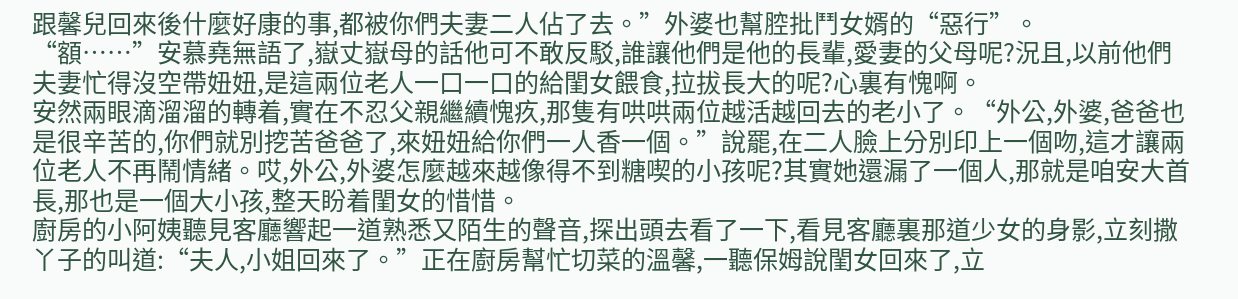跟馨兒回來後什麼好康的事,都被你們夫妻二人佔了去。”外婆也幫腔批鬥女婿的“惡行”。
“額……”安慕堯無語了,嶽丈嶽母的話他可不敢反駁,誰讓他們是他的長輩,愛妻的父母呢?況且,以前他們夫妻忙得沒空帶妞妞,是這兩位老人一口一口的給閨女餵食,拉拔長大的呢?心裏有愧啊。
安然兩眼滴溜溜的轉着,實在不忍父親繼續愧疚,那隻有哄哄兩位越活越回去的老小了。“外公,外婆,爸爸也是很辛苦的,你們就別挖苦爸爸了,來妞妞給你們一人香一個。”說罷,在二人臉上分別印上一個吻,這才讓兩位老人不再鬧情緒。哎,外公,外婆怎麼越來越像得不到糖喫的小孩呢?其實她還漏了一個人,那就是咱安大首長,那也是一個大小孩,整天盼着閨女的惜惜。
廚房的小阿姨聽見客廳響起一道熟悉又陌生的聲音,探出頭去看了一下,看見客廳裏那道少女的身影,立刻撒丫子的叫道:“夫人,小姐回來了。”正在廚房幫忙切菜的溫馨,一聽保姆說閨女回來了,立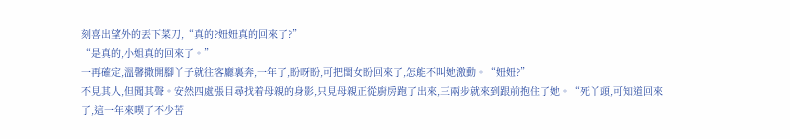刻喜出望外的丟下菜刀,“真的?妞妞真的回來了?”
“是真的,小姐真的回來了。”
一再確定,溫馨撒開腳丫子就往客廳裏奔,一年了,盼呀盼,可把閨女盼回來了,怎能不叫她激動。“妞妞?”
不見其人,但聞其聲。安然四處張目尋找着母親的身影,只見母親正從廚房跑了出來,三兩步就來到跟前抱住了她。“死丫頭,可知道回來了,這一年來喫了不少苦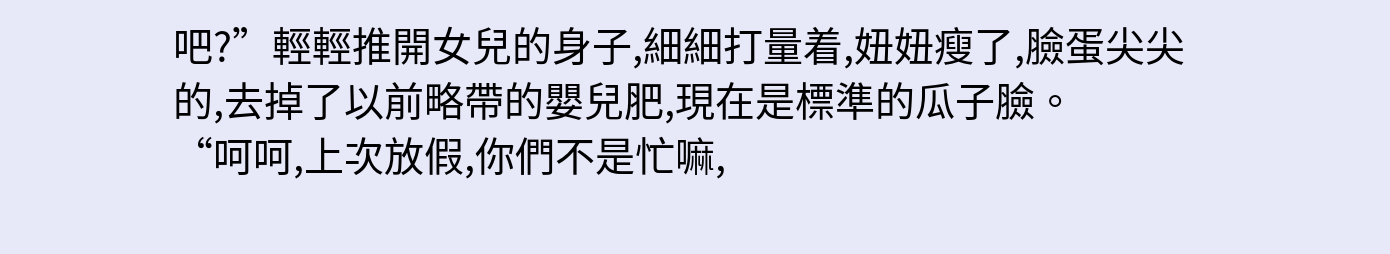吧?”輕輕推開女兒的身子,細細打量着,妞妞瘦了,臉蛋尖尖的,去掉了以前略帶的嬰兒肥,現在是標準的瓜子臉。
“呵呵,上次放假,你們不是忙嘛,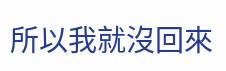所以我就沒回來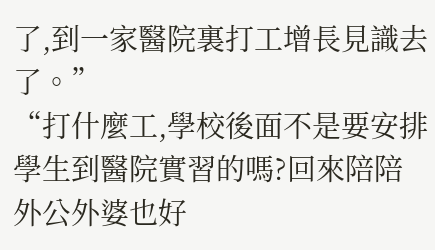了,到一家醫院裏打工增長見識去了。”
“打什麼工,學校後面不是要安排學生到醫院實習的嗎?回來陪陪外公外婆也好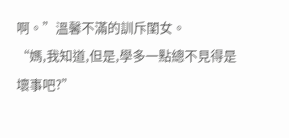啊。”溫馨不滿的訓斥閨女。
“媽,我知道,但是,學多一點總不見得是壞事吧?”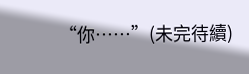“你……”(未完待續)